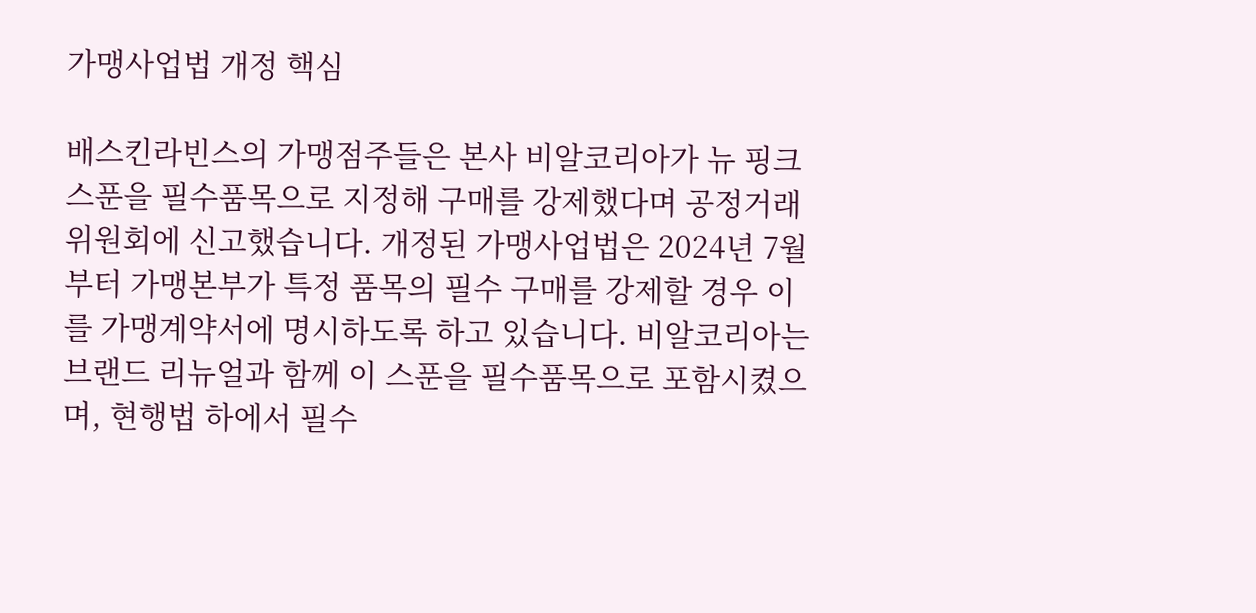가맹사업법 개정 핵심

배스킨라빈스의 가맹점주들은 본사 비알코리아가 뉴 핑크스푼을 필수품목으로 지정해 구매를 강제했다며 공정거래위원회에 신고했습니다. 개정된 가맹사업법은 2024년 7월부터 가맹본부가 특정 품목의 필수 구매를 강제할 경우 이를 가맹계약서에 명시하도록 하고 있습니다. 비알코리아는 브랜드 리뉴얼과 함께 이 스푼을 필수품목으로 포함시켰으며, 현행법 하에서 필수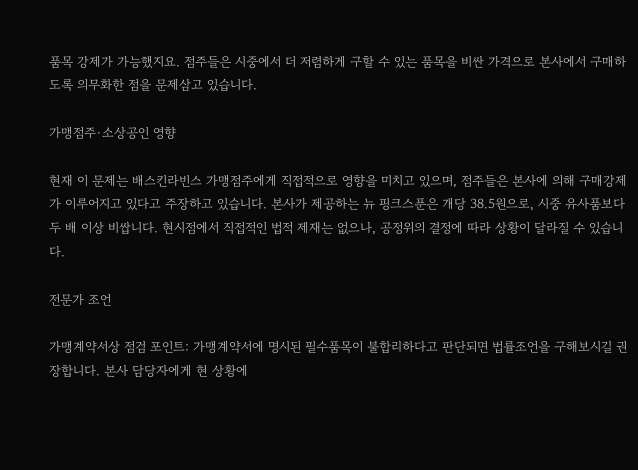품목 강제가 가능했지요. 점주들은 시중에서 더 저렴하게 구할 수 있는 품목을 비싼 가격으로 본사에서 구매하도록 의무화한 점을 문제삼고 있습니다.

가맹점주·소상공인 영향

현재 이 문제는 배스킨라빈스 가맹점주에게 직접적으로 영향을 미치고 있으며, 점주들은 본사에 의해 구매강제가 이루어지고 있다고 주장하고 있습니다. 본사가 제공하는 뉴 핑크스푼은 개당 38.5원으로, 시중 유사품보다 두 배 이상 비쌉니다. 현시점에서 직접적인 법적 제재는 없으나, 공정위의 결정에 따라 상황이 달라질 수 있습니다.

전문가 조언

가맹계약서상 점검 포인트: 가맹계약서에 명시된 필수품목이 불합리하다고 판단되면 법률조언을 구해보시길 권장합니다. 본사 담당자에게 현 상황에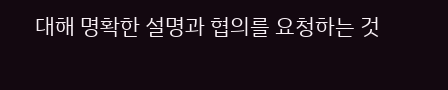대해 명확한 설명과 협의를 요청하는 것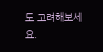도 고려해보세요.